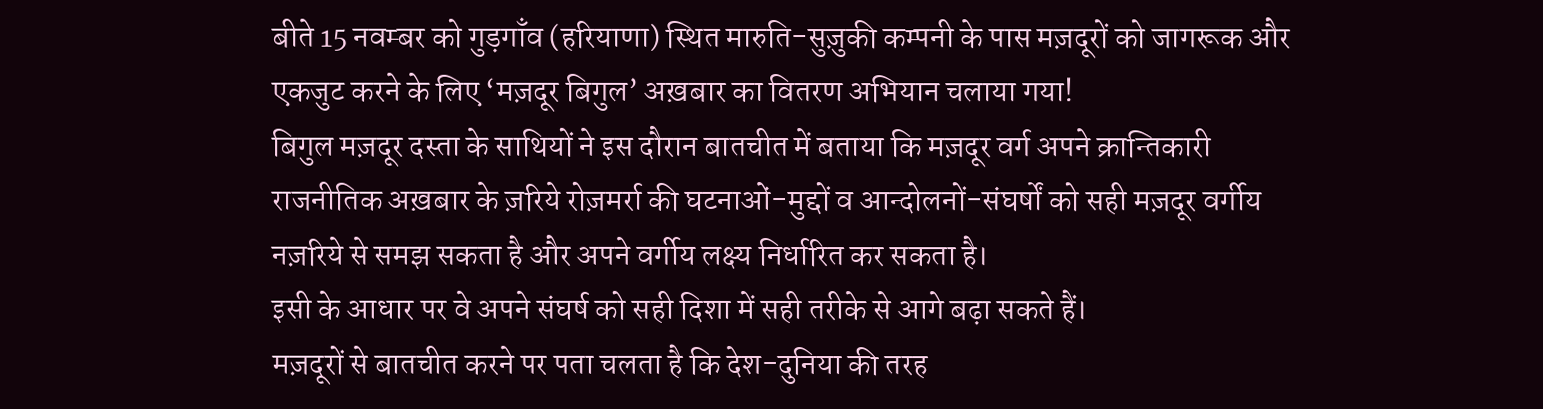बीते 15 नवम्बर को गुड़गाँव (हरियाणा) स्थित मारुति-सुज़ुकी कम्पनी के पास मज़दूरों को जागरूक और एकजुट करने के लिए ‘मज़दूर बिगुल’ अख़बार का वितरण अभियान चलाया गया!
बिगुल मज़दूर दस्ता के साथियों ने इस दौरान बातचीत में बताया कि मज़दूर वर्ग अपने क्रान्तिकारी राजनीतिक अख़बार के ज़रिये रोज़मर्रा की घटनाओं-मुद्दों व आन्दोलनों-संघर्षों को सही मज़दूर वर्गीय नज़रिये से समझ सकता है और अपने वर्गीय लक्ष्य निर्धारित कर सकता है।
इसी के आधार पर वे अपने संघर्ष को सही दिशा में सही तरीके से आगे बढ़ा सकते हैं।
मज़दूरों से बातचीत करने पर पता चलता है कि देश-दुनिया की तरह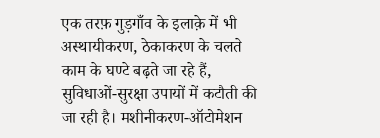एक तरफ़ गुड़गाँव के इलाक़े में भी अस्थायीकरण, ठेकाकरण के चलते काम के घण्टे बढ़ते जा रहे हैं, सुविधाओं-सुरक्षा उपायों में कटौती की जा रही है। मशीनीकरण-ऑटोमेशन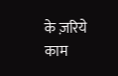के ज़रिये काम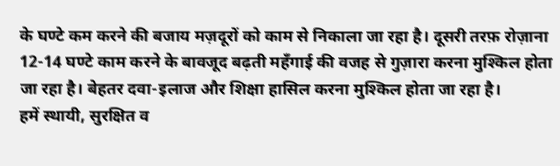के घण्टे कम करने की बजाय मज़दूरों को काम से निकाला जा रहा है। दूसरी तरफ़ रोज़ाना 12-14 घण्टे काम करने के बावजूद बढ़ती महँगाई की वजह से गुज़ारा करना मुश्किल होता जा रहा है। बेहतर दवा-इलाज और शिक्षा हासिल करना मुश्किल होता जा रहा है।
हमें स्थायी, सुरक्षित व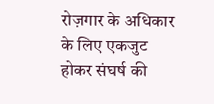रोज़गार के अधिकार के लिए एकजुट होकर संघर्ष की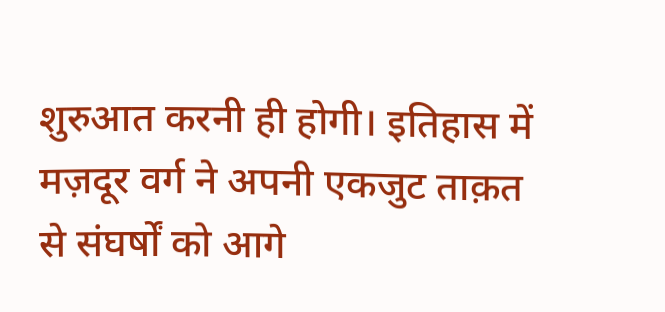शुरुआत करनी ही होगी। इतिहास में मज़दूर वर्ग ने अपनी एकजुट ताक़त से संघर्षों को आगे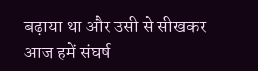बढ़ाया था और उसी से सीखकर आज हमें संघर्ष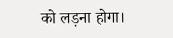को लड़ना होगा।